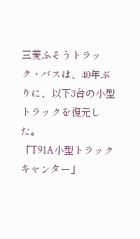三菱ふそうトラック・バスは、40年ぶりに、以下3台の小型トラックを復元した。
「T91A小型トラックキャンター」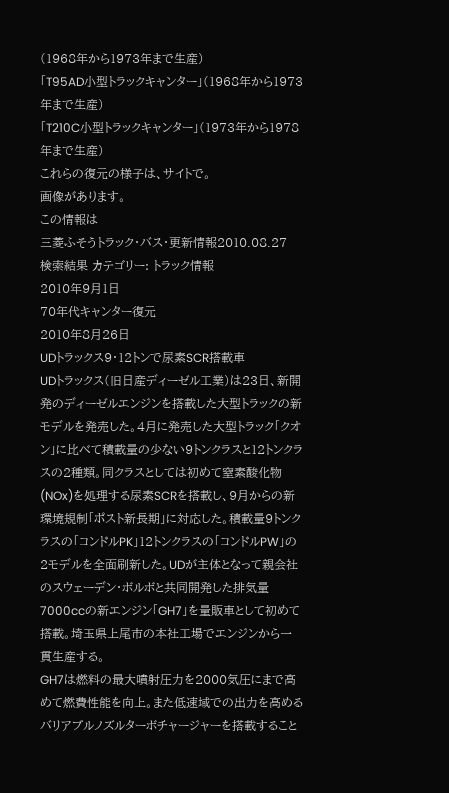(1968年から1973年まで生産)
「T95AD小型トラックキャンター」(1968年から1973年まで生産)
「T210C小型トラックキャンター」(1973年から1978年まで生産)
これらの復元の様子は、サイトで。
画像があります。
この情報は
三菱ふそうトラック・バス・更新情報2010.08.27
検索結果 カテゴリー: トラック情報
2010年9月1日
70年代キャンター復元
2010年8月26日
UDトラックス9・12トンで尿素SCR搭載車
UDトラックス(旧日産ディーゼル工業)は23日、新開発のディーゼルエンジンを搭載した大型トラックの新モデルを発売した。4月に発売した大型トラック「クオン」に比べて積載量の少ない9トンクラスと12トンクラスの2種類。同クラスとしては初めて窒素酸化物(NOx)を処理する尿素SCRを搭載し、9月からの新環境規制「ポスト新長期」に対応した。積載量9トンクラスの「コンドルPK」12トンクラスの「コンドルPW」の2モデルを全面刷新した。UDが主体となって親会社のスウェーデン・ボルボと共同開発した排気量7000ccの新エンジン「GH7」を量販車として初めて搭載。埼玉県上尾市の本社工場でエンジンから一貫生産する。
GH7は燃料の最大噴射圧力を2000気圧にまで高めて燃費性能を向上。また低速域での出力を高めるバリアブルノズルターボチャージャーを搭載すること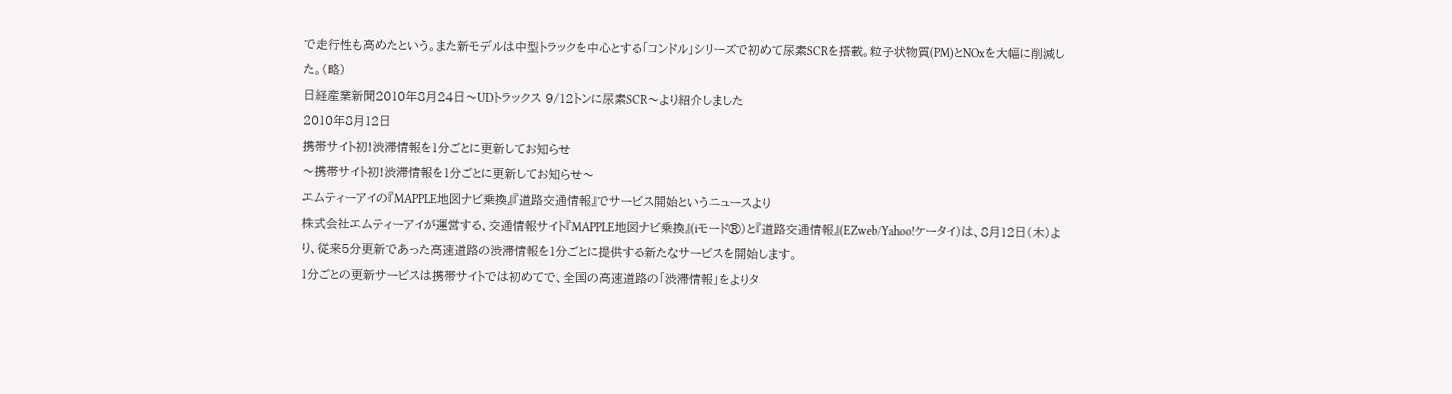で走行性も高めたという。また新モデルは中型トラックを中心とする「コンドル」シリーズで初めて尿素SCRを搭載。粒子状物質(PM)とNOxを大幅に削減した。(略)
日経産業新聞2010年8月24日〜UDトラックス 9/12トンに尿素SCR〜より紹介しました
2010年8月12日
携帯サイト初!渋滞情報を1分ごとに更新してお知らせ
〜携帯サイト初!渋滞情報を1分ごとに更新してお知らせ〜
エムティーアイの『MAPPLE地図ナビ乗換』『道路交通情報』でサービス開始というニュースより
株式会社エムティーアイが運営する、交通情報サイト『MAPPLE地図ナビ乗換』(iモード®)と『道路交通情報』(EZweb/Yahoo!ケータイ)は、8月12日(木)より、従来5分更新であった高速道路の渋滞情報を1分ごとに提供する新たなサービスを開始します。
1分ごとの更新サービスは携帯サイトでは初めてで、全国の高速道路の「渋滞情報」をよりタ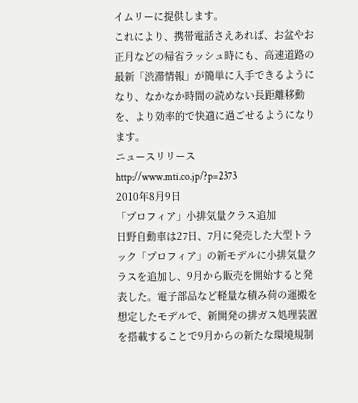イムリーに提供します。
これにより、携帯電話さえあれば、お盆やお正月などの帰省ラッシュ時にも、高速道路の最新「渋滞情報」が簡単に入手できるようになり、なかなか時間の読めない長距離移動を、より効率的で快適に過ごせるようになります。
ニュースリリース
http://www.mti.co.jp/?p=2373
2010年8月9日
「プロフィア」小排気量クラス追加
日野自動車は27日、7月に発売した大型トラック「プロフィア」の新モデルに小排気量クラスを追加し、9月から販売を開始すると発表した。電子部品など軽量な積み荷の運搬を想定したモデルで、新開発の排ガス処理装置を搭載することで9月からの新たな環境規制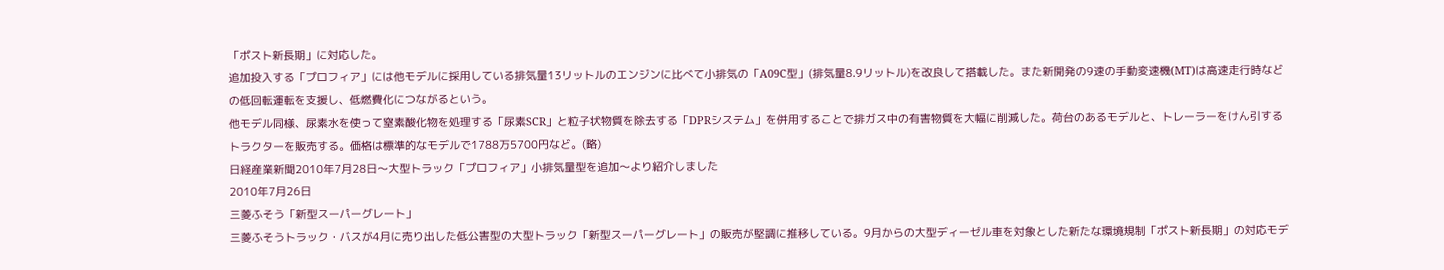「ポスト新長期」に対応した。
追加投入する「プロフィア」には他モデルに採用している排気量13リットルのエンジンに比べて小排気の「A09C型」(排気量8.9リットル)を改良して搭載した。また新開発の9速の手動変速機(MT)は高速走行時などの低回転運転を支援し、低燃費化につながるという。
他モデル同様、尿素水を使って窒素酸化物を処理する「尿素SCR」と粒子状物質を除去する「DPRシステム」を併用することで排ガス中の有害物質を大幅に削減した。荷台のあるモデルと、トレーラーをけん引するトラクターを販売する。価格は標準的なモデルで1788万5700円など。(略)
日経産業新聞2010年7月28日〜大型トラック「プロフィア」小排気量型を追加〜より紹介しました
2010年7月26日
三菱ふそう「新型スーパーグレート」
三菱ふそうトラック・バスが4月に売り出した低公害型の大型トラック「新型スーパーグレート」の販売が堅調に推移している。9月からの大型ディーゼル車を対象とした新たな環境規制「ポスト新長期」の対応モデ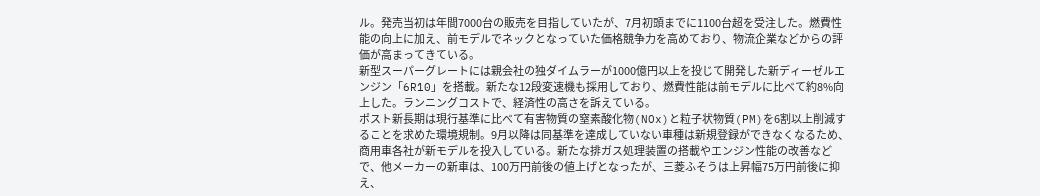ル。発売当初は年間7000台の販売を目指していたが、7月初頭までに1100台超を受注した。燃費性能の向上に加え、前モデルでネックとなっていた価格競争力を高めており、物流企業などからの評価が高まってきている。
新型スーパーグレートには親会社の独ダイムラーが1000億円以上を投じて開発した新ディーゼルエンジン「6R10」を搭載。新たな12段変速機も採用しており、燃費性能は前モデルに比べて約8%向上した。ランニングコストで、経済性の高さを訴えている。
ポスト新長期は現行基準に比べて有害物質の窒素酸化物(NOx)と粒子状物質(PM)を6割以上削減することを求めた環境規制。9月以降は同基準を達成していない車種は新規登録ができなくなるため、商用車各社が新モデルを投入している。新たな排ガス処理装置の搭載やエンジン性能の改善などで、他メーカーの新車は、100万円前後の値上げとなったが、三菱ふそうは上昇幅75万円前後に抑え、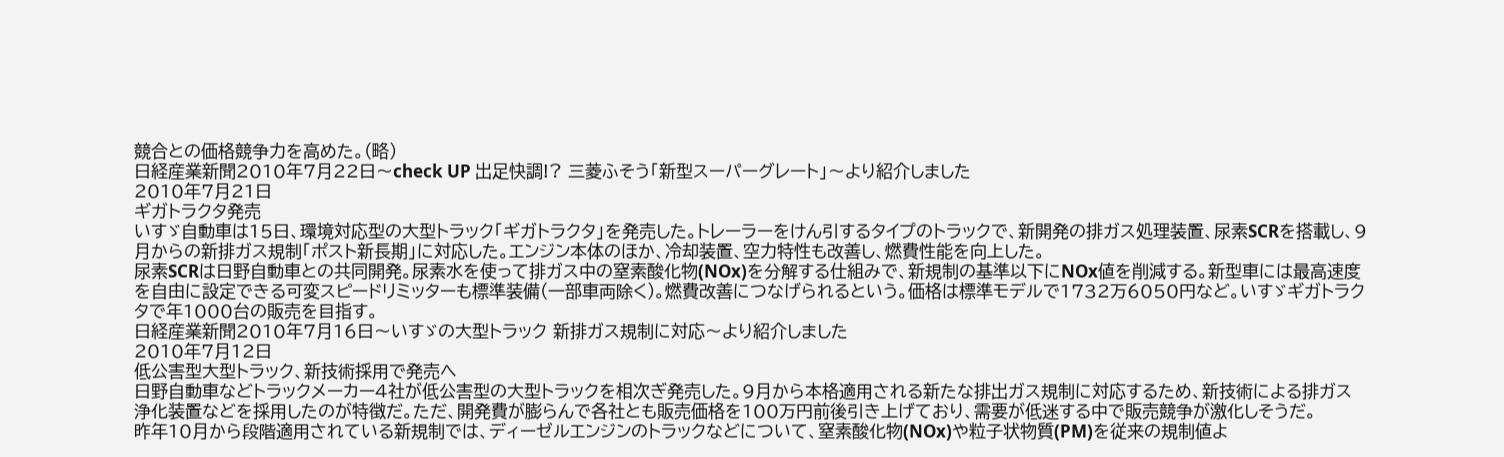競合との価格競争力を高めた。(略)
日経産業新聞2010年7月22日〜check UP 出足快調!? 三菱ふそう「新型スーパーグレート」〜より紹介しました
2010年7月21日
ギガトラクタ発売
いすゞ自動車は15日、環境対応型の大型トラック「ギガトラクタ」を発売した。トレーラーをけん引するタイプのトラックで、新開発の排ガス処理装置、尿素SCRを搭載し、9月からの新排ガス規制「ポスト新長期」に対応した。エンジン本体のほか、冷却装置、空力特性も改善し、燃費性能を向上した。
尿素SCRは日野自動車との共同開発。尿素水を使って排ガス中の窒素酸化物(NOx)を分解する仕組みで、新規制の基準以下にNOx値を削減する。新型車には最高速度を自由に設定できる可変スピードリミッターも標準装備(一部車両除く)。燃費改善につなげられるという。価格は標準モデルで1732万6050円など。いすゞギガトラクタで年1000台の販売を目指す。
日経産業新聞2010年7月16日〜いすゞの大型トラック 新排ガス規制に対応〜より紹介しました
2010年7月12日
低公害型大型トラック、新技術採用で発売へ
日野自動車などトラックメーカー4社が低公害型の大型トラックを相次ぎ発売した。9月から本格適用される新たな排出ガス規制に対応するため、新技術による排ガス浄化装置などを採用したのが特徴だ。ただ、開発費が膨らんで各社とも販売価格を100万円前後引き上げており、需要が低迷する中で販売競争が激化しそうだ。
昨年10月から段階適用されている新規制では、ディーゼルエンジンのトラックなどについて、窒素酸化物(NOx)や粒子状物質(PM)を従来の規制値よ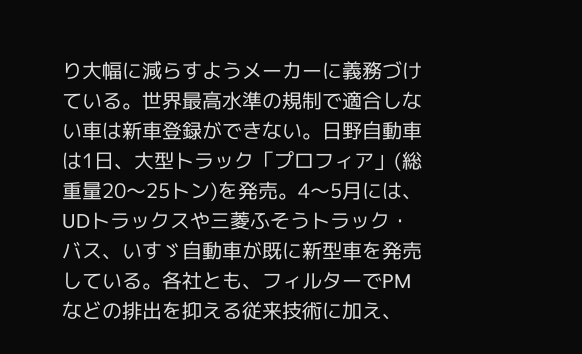り大幅に減らすようメーカーに義務づけている。世界最高水準の規制で適合しない車は新車登録ができない。日野自動車は1日、大型トラック「プロフィア」(総重量20〜25トン)を発売。4〜5月には、UDトラックスや三菱ふそうトラック・バス、いすゞ自動車が既に新型車を発売している。各社とも、フィルターでPMなどの排出を抑える従来技術に加え、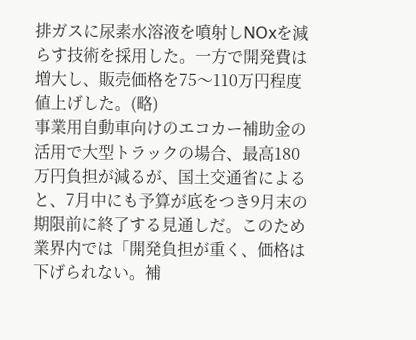排ガスに尿素水溶液を噴射しNOxを減らす技術を採用した。一方で開発費は増大し、販売価格を75〜110万円程度値上げした。(略)
事業用自動車向けのエコカー補助金の活用で大型トラックの場合、最高180万円負担が減るが、国土交通省によると、7月中にも予算が底をつき9月末の期限前に終了する見通しだ。このため業界内では「開発負担が重く、価格は下げられない。補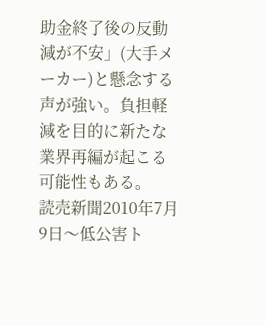助金終了後の反動減が不安」(大手メーカー)と懸念する声が強い。負担軽減を目的に新たな業界再編が起こる可能性もある。
読売新聞2010年7月9日〜低公害ト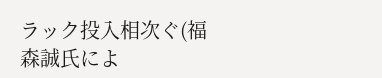ラック投入相次ぐ(福森誠氏によ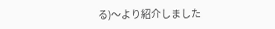る)〜より紹介しました